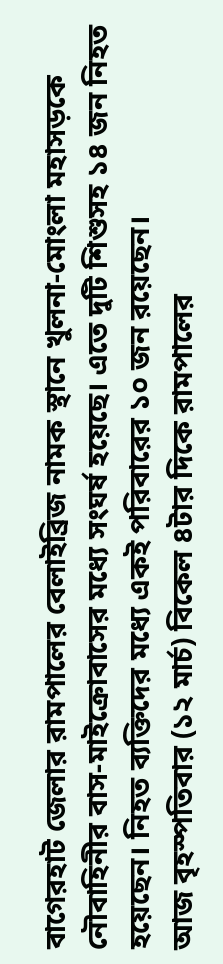বাগেরহাট জেলার রামপালের বেলাইব্রিজ নামক স্থানে খুলনা-মোংলা মহাসড়কে নৌবাহিনীর বাস-মাইক্রোবাসের মধ্যে সংঘর্ষ হয়েছে। এতে দুটি শিশুসহ ১৪ জন নিহত হয়েছেন। নিহত ব্যক্তিদের মধ্যে একই পরিবারের ১০ জন রয়েছেন।
আজ বৃহস্পতিবার (১২ মার্চ) বিকেল ৪টার দিকে রামপালের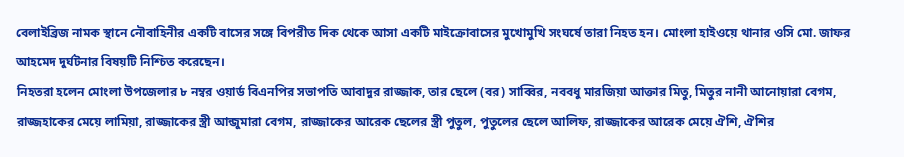বেলাইব্রিজ নামক স্থানে নৌবাহিনীর একটি বাসের সঙ্গে বিপরীত দিক থেকে আসা একটি মাইক্রোবাসের মুখোমুখি সংঘর্ষে তারা নিহত হন। মোংলা হাইওয়ে থানার ওসি মো. জাফর আহমেদ দুর্ঘটনার বিষয়টি নিশ্চিত করেছেন।
নিহতরা হলেন মোংলা উপজেলার ৮ নম্বর ওয়ার্ড বিএনপির সভাপতি আবাদুর রাজ্জাক, তার ছেলে (বর) সাব্বির, নববধু মারজিয়া আক্তার মিতু, মিতুর নানী আনোয়ারা বেগম, রাজ্জহাকের মেয়ে লামিয়া, রাজ্জাকের স্ত্রী আন্জুমারা বেগম, রাজ্জাকের আরেক ছেলের স্ত্রী পুতুল, পুতুলের ছেলে আলিফ, রাজ্জাকের আরেক মেয়ে ঐশি, ঐশির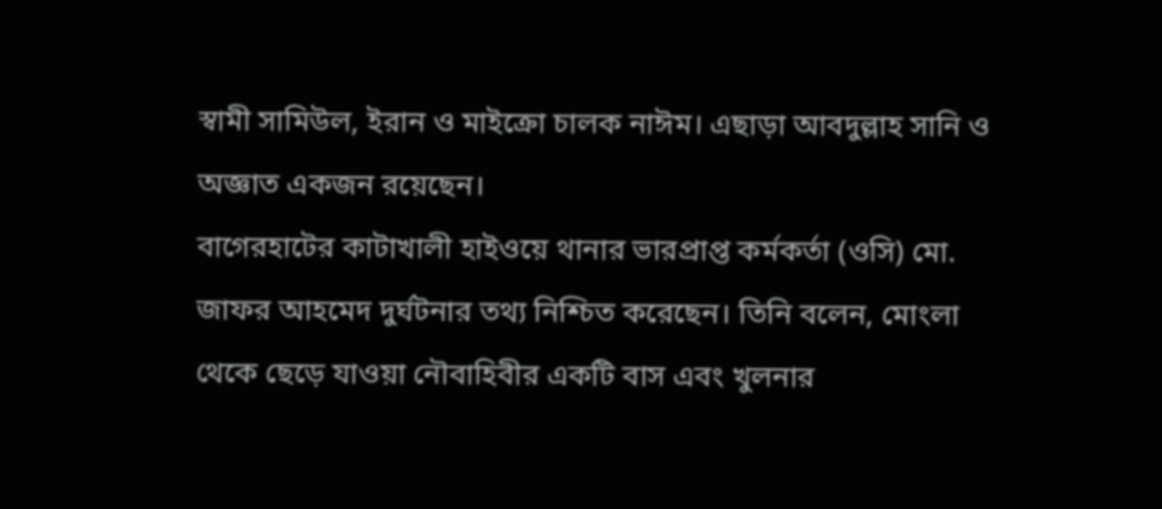স্বামী সামিউল, ইরান ও মাইক্রো চালক নাঈম। এছাড়া আবদুল্লাহ সানি ও অজ্ঞাত একজন রয়েছেন।
বাগেরহাটের কাটাখালী হাইওয়ে থানার ভারপ্রাপ্ত কর্মকর্তা (ওসি) মো. জাফর আহমেদ দুর্ঘটনার তথ্য নিশ্চিত করেছেন। তিনি বলেন, মোংলা থেকে ছেড়ে যাওয়া নৌবাহিবীর একটি বাস এবং খুলনার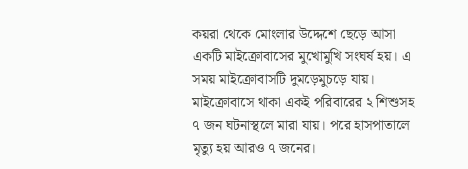কয়রা থেকে মোংলার উদ্দেশে ছেড়ে আসা একটি মাইক্রোবাসের মুখোমুখি সংঘর্ষ হয়। এ সময় মাইক্রোবাসটি দুমড়েমুচড়ে যায়। মাইক্রোবাসে থাকা একই পরিবারের ২ শিশুসহ ৭ জন ঘটনাস্থলে মারা যায়। পরে হাসপাতালে মৃত্যু হয় আরও ৭ জনের।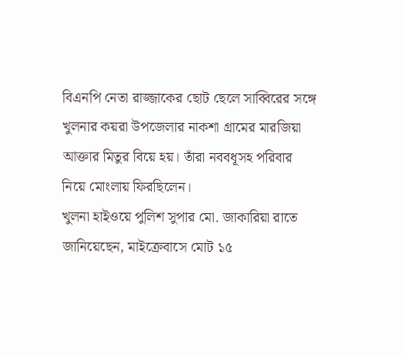বিএনপি নেতা রাজ্জাকের ছোট ছেলে সাব্বিরের সঙ্গে খুলনার কয়রা উপজেলার নাকশা গ্রামের মারজিয়া আক্তার মিতুর বিয়ে হয়। তাঁরা নববধূসহ পরিবার নিয়ে মোংলায় ফিরছিলেন।
খুলনা হাইওয়ে পুলিশ সুপার মো. জাকারিয়া রাতে জানিয়েছেন, মাইক্রেবাসে মোট ১৫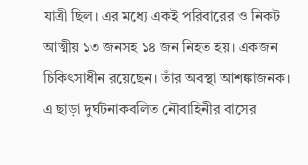যাত্রী ছিল। এর মধ্যে একই পরিবারের ও নিকট আত্মীয় ১৩ জনসহ ১৪ জন নিহত হয়। একজন চিকিৎসাধীন রয়েছেন। তাঁর অবস্থা আশঙ্কাজনক। এ ছাড়া দুর্ঘটনাকবলিত নৌবাহিনীর বাসের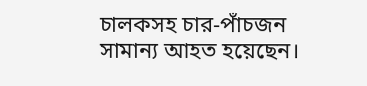চালকসহ চার-পাঁচজন সামান্য আহত হয়েছেন।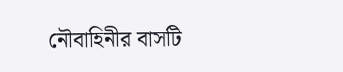নৌবাহিনীর বাসটি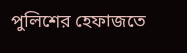পুলিশের হেফাজতে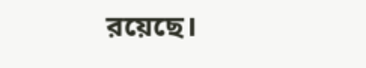রয়েছে।